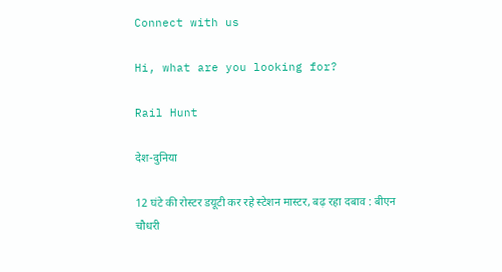Connect with us

Hi, what are you looking for?

Rail Hunt

देश-दुनिया

12 घंटे की रोस्टर डयूटी कर रहे स्टेशन मास्टर, बढ़ रहा दबाव : बीएन चौधरी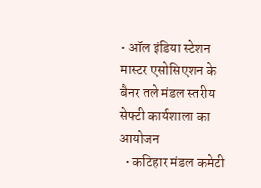• ऑल इंडिया स्टेशन मास्टर एसोसिएशन के बैनर तले मंडल स्तरीय सेफ्टी कार्यशाला का आयोजन
  • कटिहार मंडल कमेटी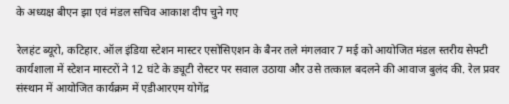के अध्यक्ष बीएन झा एवं मंडल सचिव आकाश दीप चुने गए

रेलहंट ब्यूरो, कटिहार. ऑल इंडिया स्टेशन मास्टर एसोसिएशन के बैनर तले मंगलवार 7 मई को आयोजित मंडल स्तरीय सेफ्टी कार्यशाला में स्टेशन मास्टरों ने 12 घंटे के ड्यूटी रोस्टर पर सवाल उठाया और उसे तत्काल बदलने की आवाज बुलंद की. रेल प्रवर संस्थान में आयोजित कार्यक्रम में एडीआरएम योगेंद्र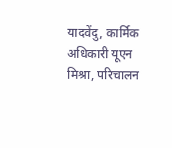यादवेंदु, कार्मिक अधिकारी यूएन मिश्रा, परिचालन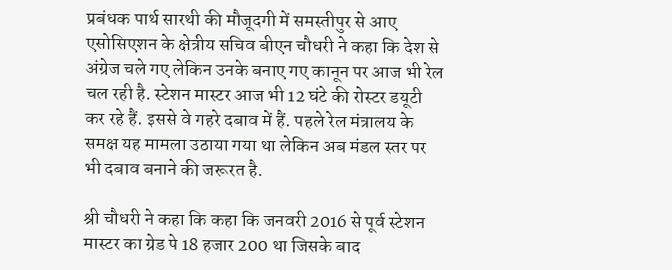प्रबंधक पार्थ सारथी की मौजूदगी में समस्तीपुर से आए एसोसिएशन के क्षेत्रीय सचिव बीएन चौधरी ने कहा कि देश से अंग्रेज चले गए लेकिन उनके बनाए गए कानून पर आज भी रेल चल रही है. स्टेशन मास्टर आज भी 12 घंटे की रोस्टर डयूटी कर रहे हैं. इससे वे गहरे दबाव में हैं. पहले रेल मंत्रालय के समक्ष यह मामला उठाया गया था लेकिन अब मंडल स्तर पर भी दबाव बनाने की जरूरत है.

श्री चौधरी ने कहा कि कहा कि जनवरी 2016 से पूर्व स्टेशन मास्टर का ग्रेड पे 18 हजार 200 था जिसके बाद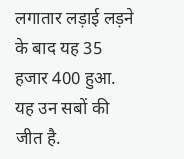लगातार लड़ाई लड़ने के बाद यह 35 हजार 400 हुआ. यह उन सबों की जीत है.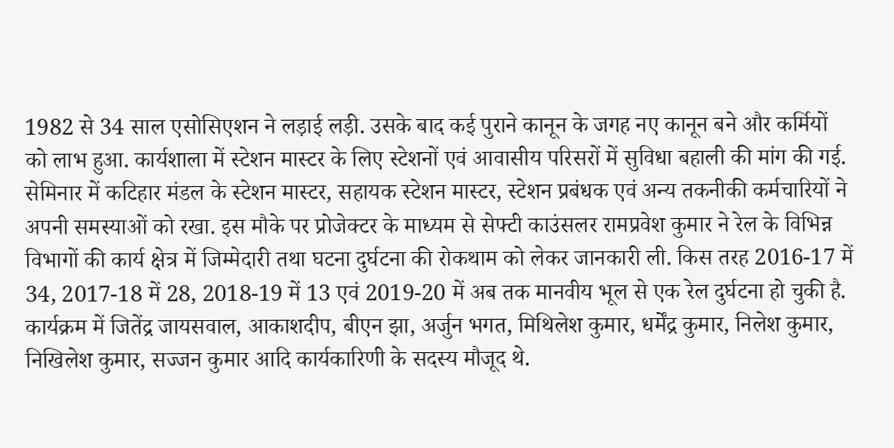1982 से 34 साल एसोसिएशन ने लड़ाई लड़ी. उसके बाद कई पुराने कानून के जगह नए कानून बने और कर्मियों को लाभ हुआ. कार्यशाला में स्टेशन मास्टर के लिए स्टेशनों एवं आवासीय परिसरों में सुविधा बहाली की मांग की गई. सेमिनार में कटिहार मंडल के स्टेशन मास्टर, सहायक स्टेशन मास्टर, स्टेशन प्रबंधक एवं अन्य तकनीकी कर्मचारियों ने अपनी समस्याओं को रखा. इस मौके पर प्रोजेक्टर के माध्यम से सेफ्टी काउंसलर रामप्रवेश कुमार ने रेल के विभिन्न विभागों की कार्य क्षेत्र में जिम्मेदारी तथा घटना दुर्घटना की रोकथाम को लेकर जानकारी ली. किस तरह 2016-17 में 34, 2017-18 में 28, 2018-19 में 13 एवं 2019-20 में अब तक मानवीय भूल से एक रेल दुर्घटना हो चुकी है. कार्यक्रम में जितेंद्र जायसवाल, आकाशदीप, बीएन झा, अर्जुन भगत, मिथिलेश कुमार, धर्मेंद्र कुमार, निलेश कुमार, निखिलेश कुमार, सज्जन कुमार आदि कार्यकारिणी के सदस्य मौजूद थे.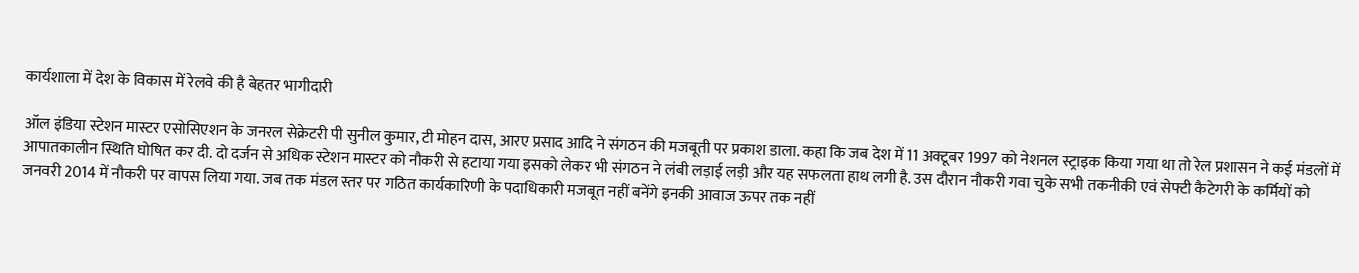कार्यशाला में देश के विकास में रेलवे की है बेहतर भागीदारी

ऑल इंडिया स्टेशन मास्टर एसोसिएशन के जनरल सेक्रेटरी पी सुनील कुमार, टी मोहन दास, आरए प्रसाद आदि ने संगठन की मजबूती पर प्रकाश डाला. कहा कि जब देश में 11 अक्टूबर 1997 को नेशनल स्ट्राइक किया गया था तो रेल प्रशासन ने कई मंडलों में आपातकालीन स्थिति घोषित कर दी. दो दर्जन से अधिक स्टेशन मास्टर को नौकरी से हटाया गया इसको लेकर भी संगठन ने लंबी लड़ाई लड़ी और यह सफलता हाथ लगी है. उस दौरान नौकरी गवा चुके सभी तकनीकी एवं सेफ्टी कैटेगरी के कर्मियों को जनवरी 2014 में नौकरी पर वापस लिया गया. जब तक मंडल स्तर पर गठित कार्यकारिणी के पदाधिकारी मजबूत नहीं बनेंगे इनकी आवाज ऊपर तक नहीं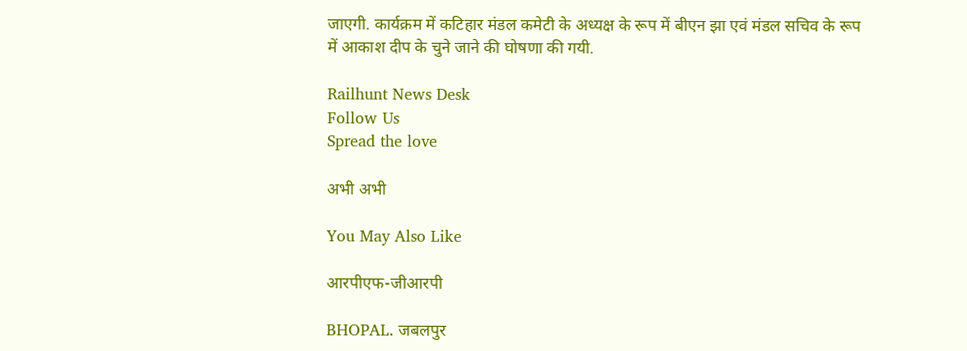जाएगी. कार्यक्रम में कटिहार मंडल कमेटी के अध्यक्ष के रूप में बीएन झा एवं मंडल सचिव के रूप में आकाश दीप के चुने जाने की घोषणा की गयी.

Railhunt News Desk
Follow Us
Spread the love

अभी अभी

You May Also Like

आरपीएफ-जीआरपी

BHOPAL. जबलपुर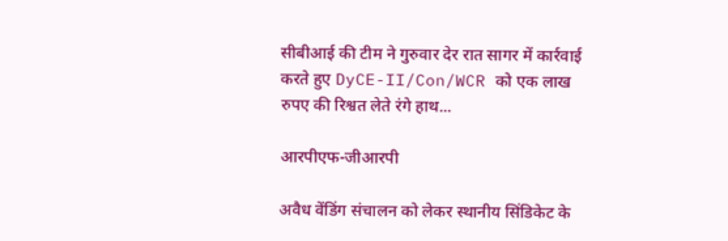सीबीआई की टीम ने गुरुवार देर रात सागर में कार्रवाई करते हुए DyCE-II/Con/WCR को एक लाख रुपए की रिश्वत लेते रंगे हाथ...

आरपीएफ-जीआरपी

अवैध वेंडिंग संचालन को लेकर स्थानीय सिंडिकेट के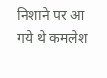निशाने पर आ गये थे कमलेश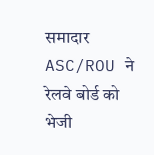समादार ASC/ROU ने रेलवे बोर्ड को भेजी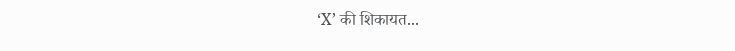‘X’ की शिकायत...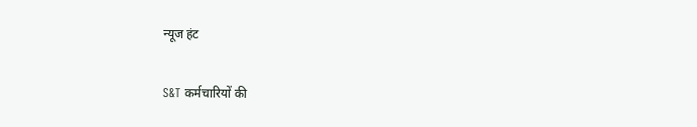न्यूज हंट

S&T कर्मचारियों की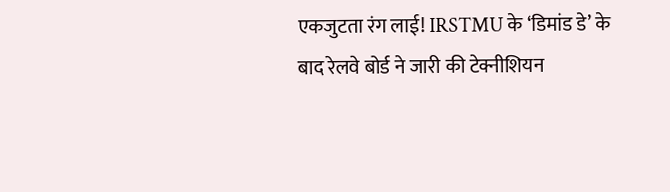एकजुटता रंग लाई! IRSTMU के ‘डिमांड डे’ के बाद रेलवे बोर्ड ने जारी की टेक्नीशियन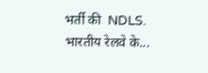भर्ती की  NDLS. भारतीय रेलवे के...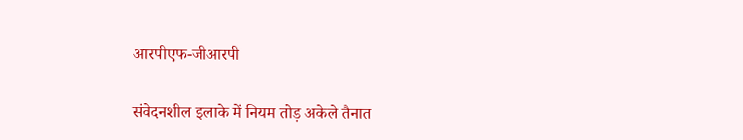आरपीएफ-जीआरपी

संवेदनशील इलाके में नियम तोड़ अकेले तैनात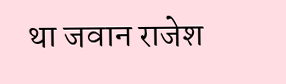था जवान राजेश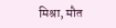मिश्रा, मौत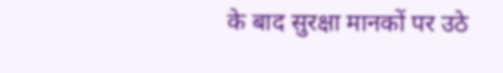के बाद सुरक्षा मानकों पर उठे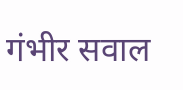गंभीर सवाल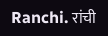Ranchi. रांची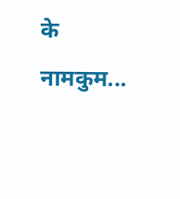के नामकुम...